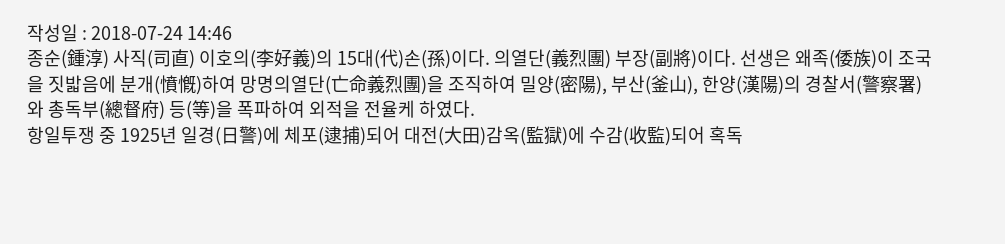작성일 : 2018-07-24 14:46
종순(鍾淳) 사직(司直) 이호의(李好義)의 15대(代)손(孫)이다. 의열단(義烈團) 부장(副將)이다. 선생은 왜족(倭族)이 조국을 짓밟음에 분개(憤慨)하여 망명의열단(亡命義烈團)을 조직하여 밀양(密陽), 부산(釜山), 한양(漢陽)의 경찰서(警察署)와 총독부(總督府) 등(等)을 폭파하여 외적을 전율케 하였다.
항일투쟁 중 1925년 일경(日警)에 체포(逮捕)되어 대전(大田)감옥(監獄)에 수감(收監)되어 혹독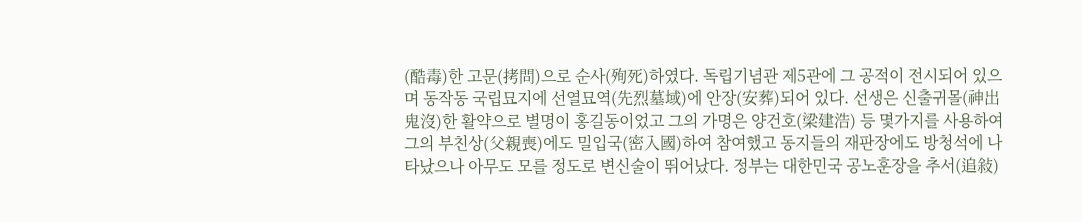(酷毒)한 고문(拷問)으로 순사(殉死)하였다. 독립기념관 제5관에 그 공적이 전시되어 있으며 동작동 국립묘지에 선열묘역(先烈墓域)에 안장(安葬)되어 있다. 선생은 신출귀몰(神出鬼沒)한 활약으로 별명이 홍길동이었고 그의 가명은 양건호(梁建浩) 등 몇가지를 사용하여 그의 부친상(父親喪)에도 밀입국(密入國)하여 참여했고 동지들의 재판장에도 방청석에 나타났으나 아무도 모를 정도로 변신술이 뛰어났다. 정부는 대한민국 공노훈장을 추서(追敍)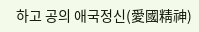하고 공의 애국정신(愛國精神)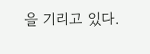을 기리고 있다.